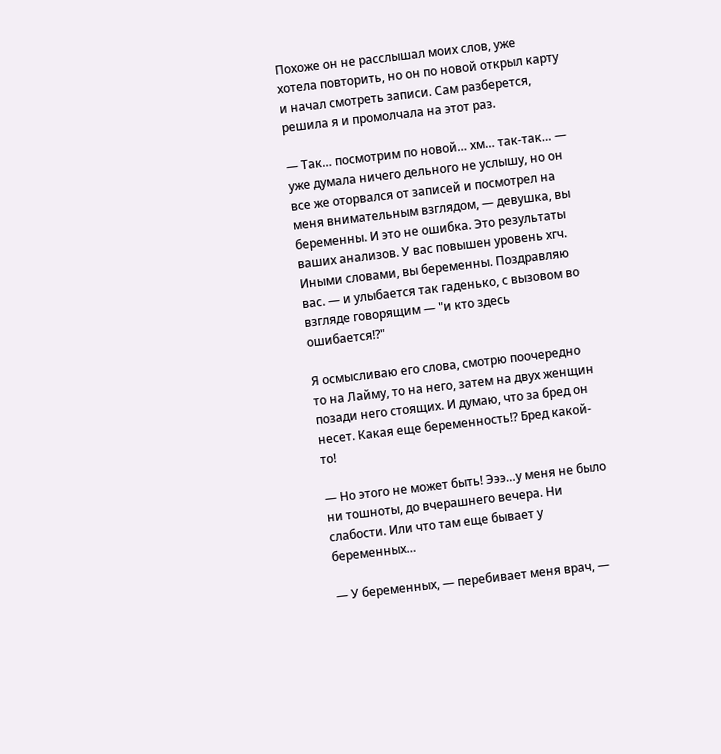Похоже он не расслышал моих слов, уже хотела повторить, но он по новой открыл карту и начал смотреть записи. Сам разберется, решила я и промолчала на этот раз.

— Так… посмотрим по новой… хм… так-так… — уже думала ничего дельного не услышу, но он все же оторвался от записей и посмотрел на меня внимательным взглядом, — девушка, вы беременны. И это не ошибка. Это результаты ваших анализов. У вас повышен уровень хгч. Иными словами, вы беременны. Поздравляю вас. — и улыбается так гаденько, с вызовом во взгляде говорящим — "и кто здесь ошибается!?"

Я осмысливаю его слова, смотрю поочередно то на Лайму, то на него, затем на двух женщин позади него стоящих. И думаю, что за бред он несет. Какая еще беременность!? Бред какой-то!

— Но этого не может быть! Эээ…у меня не было ни тошноты, до вчерашнего вечера. Ни слабости. Или что там еще бывает у беременных…

— У беременных, — перебивает меня врач, —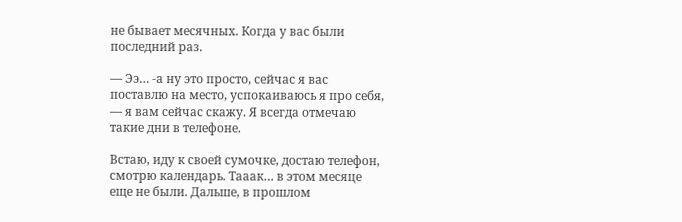не бывает месячных. Когда у вас были последний раз.

— Ээ… -а ну это просто, сейчас я вас поставлю на место, успокаиваюсь я про себя, — я вам сейчас скажу. Я всегда отмечаю такие дни в телефоне.

Встаю, иду к своей сумочке, достаю телефон, смотрю календарь. Тааак… в этом месяце еще не были. Дальше, в прошлом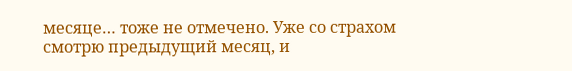месяце… тоже не отмечено. Уже со страхом смотрю предыдущий месяц, и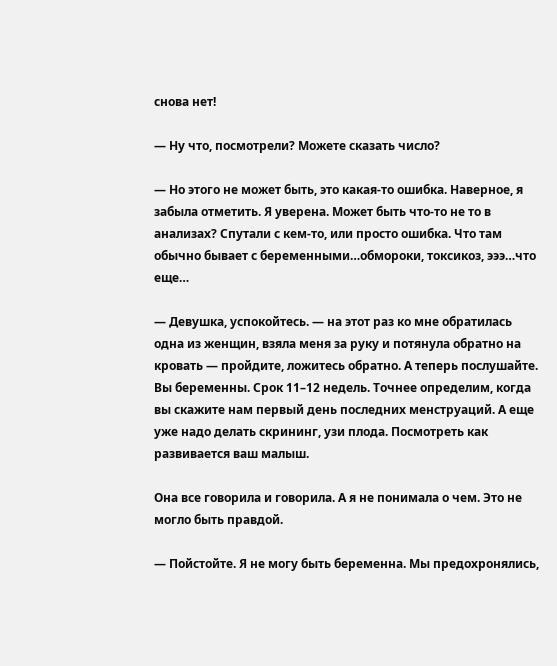снова нет!

— Ну что, посмотрели? Можете сказать число?

— Но этого не может быть, это какая-то ошибка. Наверное, я забыла отметить. Я уверена. Может быть что-то не то в анализах? Спутали с кем-то, или просто ошибка. Что там обычно бывает с беременными…обмороки, токсикоз, эээ…что еще…

— Девушка, успокойтесь. — на этот раз ко мне обратилась одна из женщин, взяла меня за руку и потянула обратно на кровать — пройдите, ложитесь обратно. А теперь послушайте. Вы беременны. Срок 11–12 недель. Точнее определим, когда вы скажите нам первый день последних менструаций. А еще уже надо делать скрининг, узи плода. Посмотреть как развивается ваш малыш.

Она все говорила и говорила. А я не понимала о чем. Это не могло быть правдой.

— Пойстойте. Я не могу быть беременна. Мы предохронялись,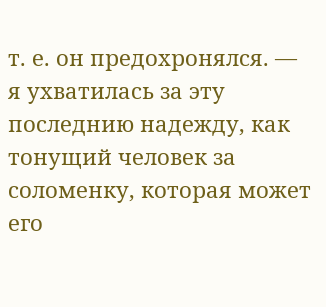т. е. он предохронялся. — я ухватилась за эту последнию надежду, как тонущий человек за соломенку, которая может его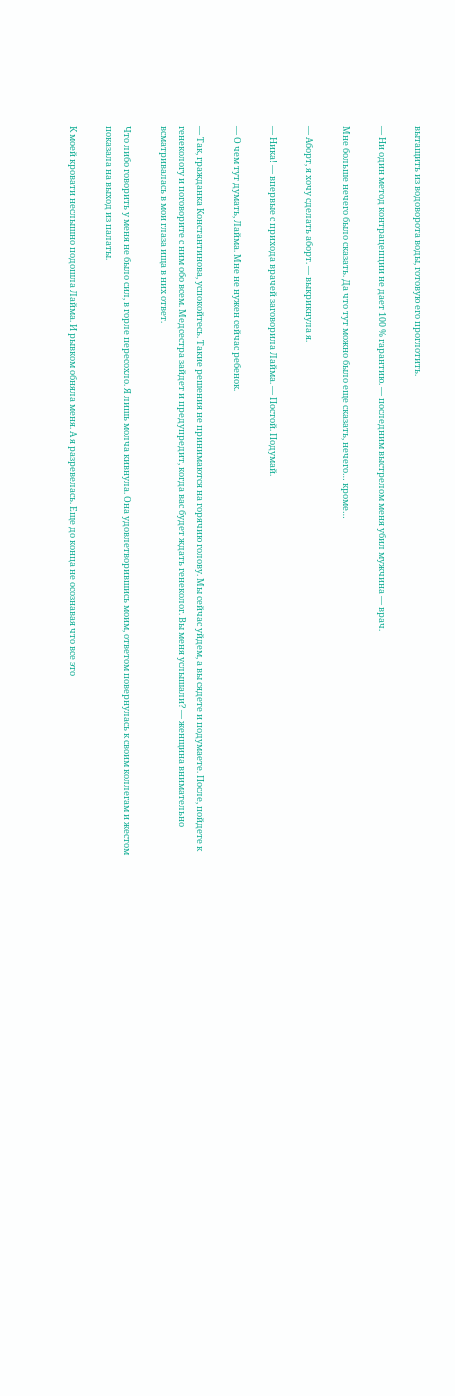вытащить из водоворота воды, готовую его проглотить.

— Ни один метод контрацепции не дает 100 % гарантию. — последним выстрелом меня убил мужчина — врач.

Мне больше нечего было сказать. Да что тут можно было еще сказать, нечего… кроме…

— Аборт, я хочу сделать аборт. — выкрикнула я.

— Ника! — впервые с прихода врачей заговорила Лайма. — Постой. Подумай.

— О чем тут думать, Лайма. Мне не нужен сейчас ребенок.

— Так, гражданка Константинова, успокойтесь. Такие решения не принимаются на горячию голову. Мы сейчас уйдем, а вы сядете и подумаете. После, пойдете к генекологу и поговорите с ним обо всем. Медсестра зайдет и предупредит, когда вас будет ждать генеколог. Вы меня услышали? — женщина внимательно всматривалась в мои глаза ища в них ответ.

Что либо говорить у меня не было сил, в горле пересохло. Я лишь молча кивнула. Она удовлетворившись моим, ответом повернулась к своим коллегам и жестом показала на выход из палаты.

К моей кровати неслышно подошла Лайма. И рывком обняла меня. А я разревелась. Еще до конца не осознавая что все это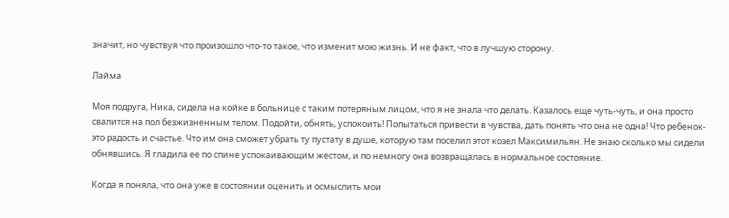значит, но чувствуя что произошло что-то такое, что изменит мою жизнь. И не факт, что в лучшую сторону.

Лайма

Моя подруга, Ника, сидела на койке в больнице с таким потеряным лицом, что я не знала что делать. Казалось еще чуть-чуть, и она просто свалится на пол безжизненным телом. Подойти, обнять, успокоить! Попытаться привести в чувства, дать понять что она не одна! Что ребенок- это радость и счастье. Что им она сможет убрать ту пустату в душе, которую там поселил этот козел Максимильян. Не знаю сколько мы сидели обнявшись. Я гладила ее по спине успокаивающим жестом, и по немногу она возвращалась в нормальное состояние.

Когда я поняла, что она уже в состоянии оценить и осмыслить мои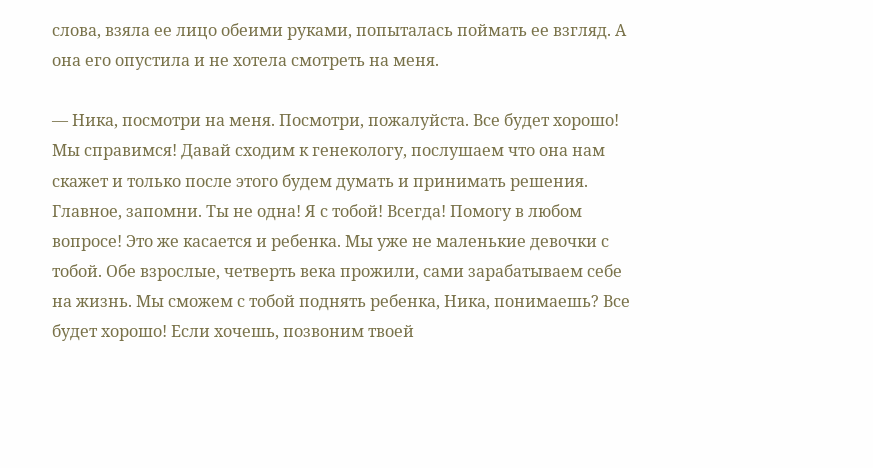слова, взяла ее лицо обеими руками, попыталась поймать ее взгляд. А она его опустила и не хотела смотреть на меня.

— Ника, посмотри на меня. Посмотри, пожалуйста. Все будет хорошо! Мы справимся! Давай сходим к генекологу, послушаем что она нам скажет и только после этого будем думать и принимать решения. Главное, запомни. Ты не одна! Я с тобой! Всегда! Помогу в любом вопросе! Это же касается и ребенка. Мы уже не маленькие девочки с тобой. Обе взрослые, четверть века прожили, сами зарабатываем себе на жизнь. Мы сможем с тобой поднять ребенка, Ника, понимаешь? Все будет хорошо! Если хочешь, позвоним твоей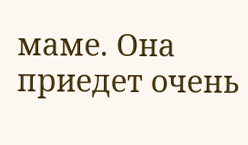маме. Она приедет очень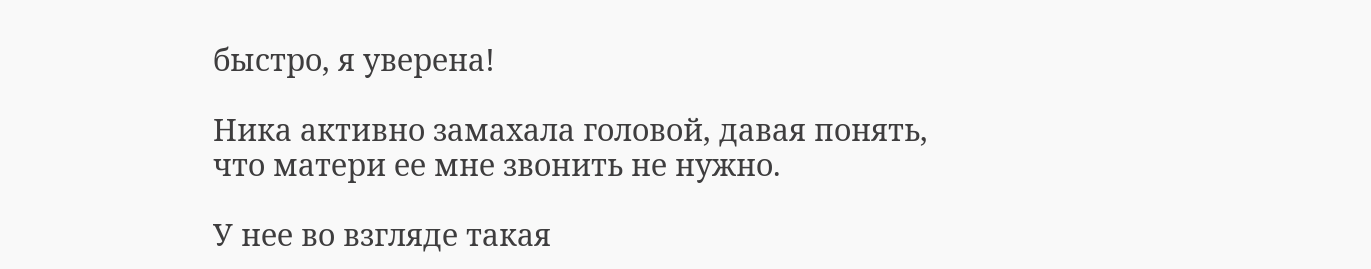быстро, я уверена!

Ника активно замахала головой, давая понять, что матери ее мне звонить не нужно.

У нее во взгляде такая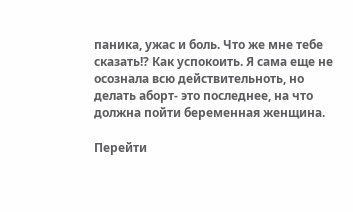паника, ужас и боль. Что же мне тебе сказать!? Как успокоить. Я сама еще не осознала всю действительноть, но делать аборт- это последнее, на что должна пойти беременная женщина.

Перейти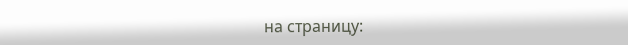на страницу: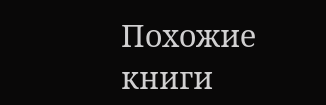Похожие книги